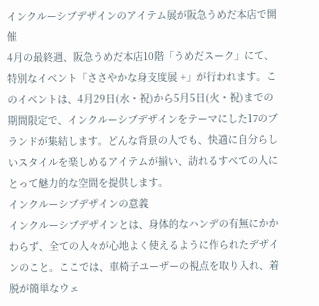インクルーシブデザインのアイテム展が阪急うめだ本店で開催
4月の最終週、阪急うめだ本店10階「うめだスーク」にて、特別なイベント「ささやかな身支度展 +」が行われます。このイベントは、4月29日(水・祝)から5月5日(火・祝)までの期間限定で、インクルーシブデザインをテーマにした17のブランドが集結します。どんな背景の人でも、快適に自分らしいスタイルを楽しめるアイテムが揃い、訪れるすべての人にとって魅力的な空間を提供します。
インクルーシブデザインの意義
インクルーシブデザインとは、身体的なハンデの有無にかかわらず、全ての人々が心地よく使えるように作られたデザインのこと。ここでは、車椅子ユーザーの視点を取り入れ、着脱が簡単なウェ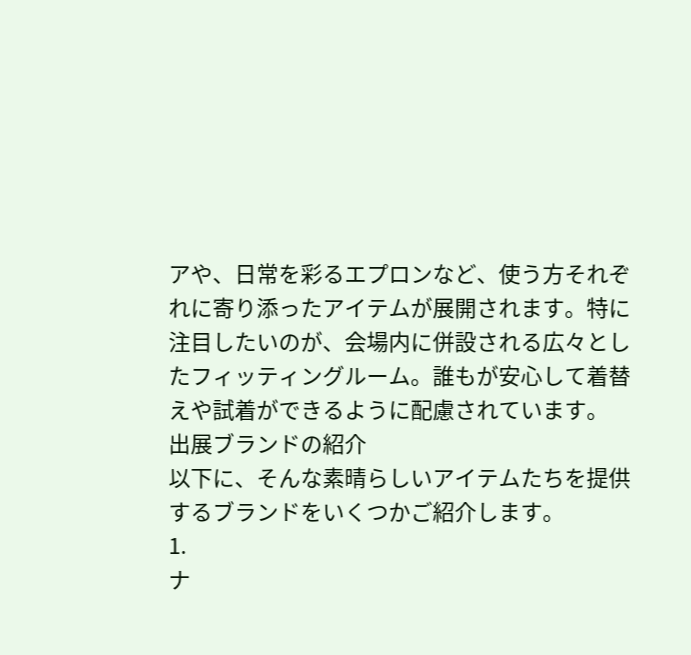アや、日常を彩るエプロンなど、使う方それぞれに寄り添ったアイテムが展開されます。特に注目したいのが、会場内に併設される広々としたフィッティングルーム。誰もが安心して着替えや試着ができるように配慮されています。
出展ブランドの紹介
以下に、そんな素晴らしいアイテムたちを提供するブランドをいくつかご紹介します。
1.
ナ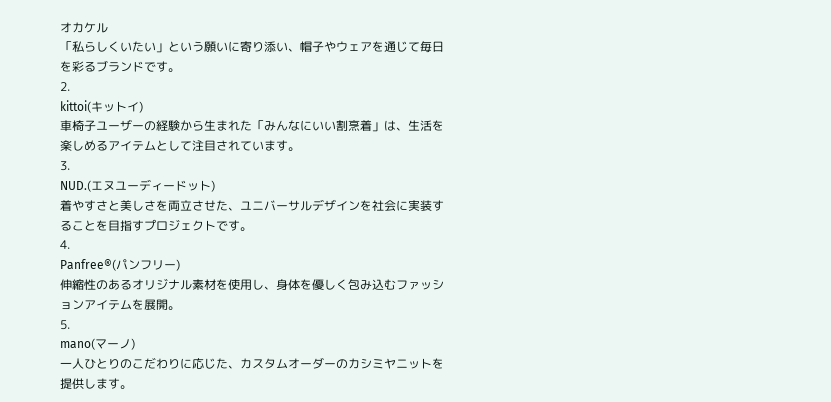オカケル
「私らしくいたい」という願いに寄り添い、帽子やウェアを通じて毎日を彩るブランドです。
2.
kittoi(キットイ)
車椅子ユーザーの経験から生まれた「みんなにいい割烹着」は、生活を楽しめるアイテムとして注目されています。
3.
NUD.(エヌユーディードット)
着やすさと美しさを両立させた、ユニバーサルデザインを社会に実装することを目指すプロジェクトです。
4.
Panfree®(パンフリー)
伸縮性のあるオリジナル素材を使用し、身体を優しく包み込むファッションアイテムを展開。
5.
mano(マーノ)
一人ひとりのこだわりに応じた、カスタムオーダーのカシミヤニットを提供します。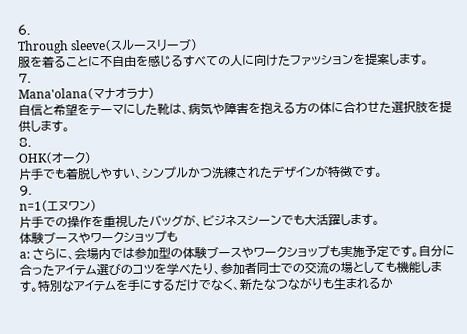6.
Through sleeve(スルースリーブ)
服を着ることに不自由を感じるすべての人に向けたファッションを提案します。
7.
Mana'olana(マナオラナ)
自信と希望をテーマにした靴は、病気や障害を抱える方の体に合わせた選択肢を提供します。
8.
OHK(オーク)
片手でも着脱しやすい、シンプルかつ洗練されたデザインが特徴です。
9.
n=1(エヌワン)
片手での操作を重視したバッグが、ビジネスシーンでも大活躍します。
体験ブースやワークショップも
a: さらに、会場内では参加型の体験ブースやワークショップも実施予定です。自分に合ったアイテム選びのコツを学べたり、参加者同士での交流の場としても機能します。特別なアイテムを手にするだけでなく、新たなつながりも生まれるか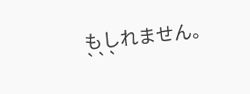もしれません。
```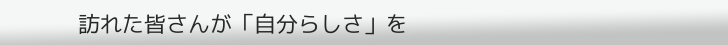訪れた皆さんが「自分らしさ」を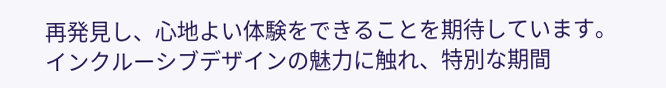再発見し、心地よい体験をできることを期待しています。インクルーシブデザインの魅力に触れ、特別な期間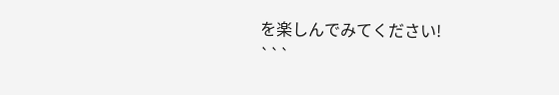を楽しんでみてください!
```